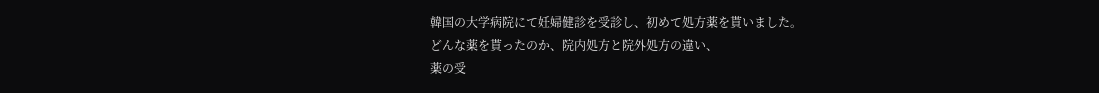韓国の大学病院にて妊婦健診を受診し、初めて処方薬を貰いました。
どんな薬を貰ったのか、院内処方と院外処方の違い、
薬の受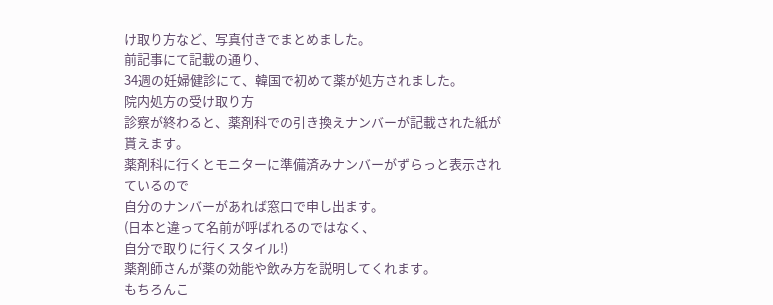け取り方など、写真付きでまとめました。
前記事にて記載の通り、
34週の妊婦健診にて、韓国で初めて薬が処方されました。
院内処方の受け取り方
診察が終わると、薬剤科での引き換えナンバーが記載された紙が貰えます。
薬剤科に行くとモニターに準備済みナンバーがずらっと表示されているので
自分のナンバーがあれば窓口で申し出ます。
(日本と違って名前が呼ばれるのではなく、
自分で取りに行くスタイル!)
薬剤師さんが薬の効能や飲み方を説明してくれます。
もちろんこ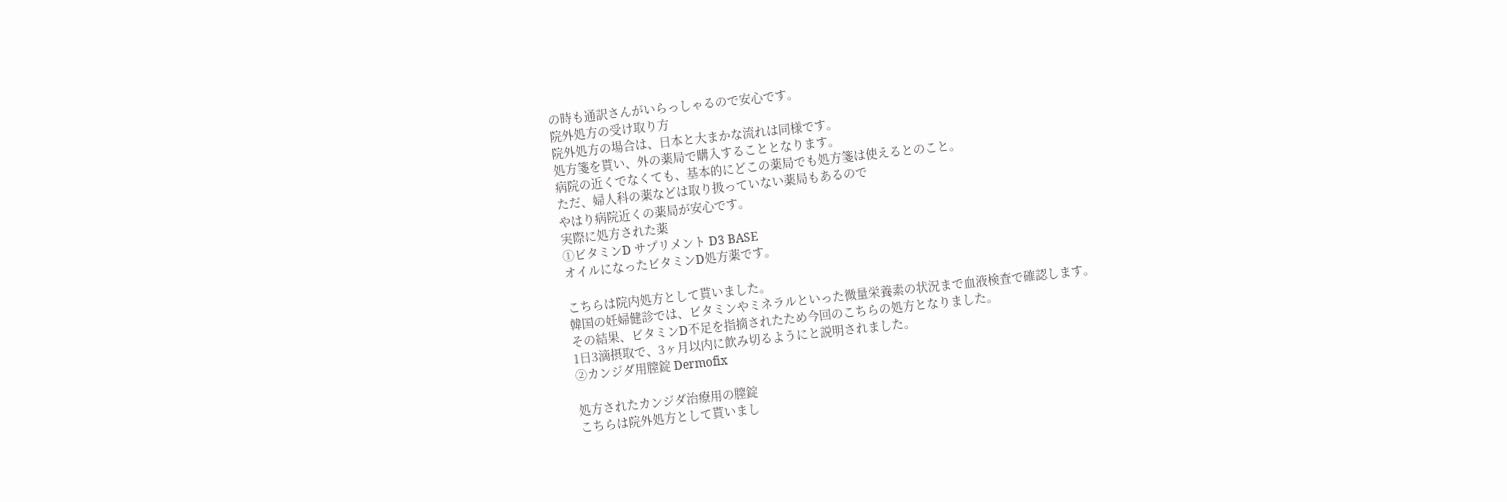の時も通訳さんがいらっしゃるので安心です。
院外処方の受け取り方
院外処方の場合は、日本と大まかな流れは同様です。
処方箋を貰い、外の薬局で購入することとなります。
病院の近くでなくても、基本的にどこの薬局でも処方箋は使えるとのこと。
ただ、婦人科の薬などは取り扱っていない薬局もあるので
やはり病院近くの薬局が安心です。
実際に処方された薬
①ビタミンD サプリメント D3 BASE
オイルになったビタミンD処方薬です。

こちらは院内処方として貰いました。
韓国の妊婦健診では、ビタミンやミネラルといった微量栄養素の状況まで血液検査で確認します。
その結果、ビタミンD不足を指摘されたため今回のこちらの処方となりました。
1日3滴摂取で、3ヶ月以内に飲み切るようにと説明されました。
②カンジダ用膣錠 Dermofix

処方されたカンジダ治療用の膣錠
こちらは院外処方として貰いまし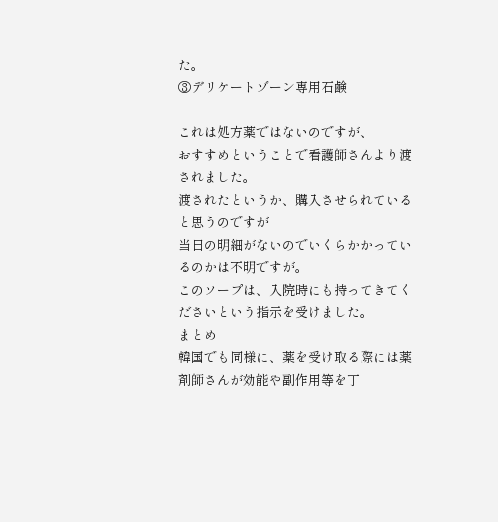た。
③デリケートゾーン専用石鹸

これは処方薬ではないのですが、
おすすめということで看護師さんより渡されました。
渡されたというか、購入させられていると思うのですが
当日の明細がないのでいくらかかっているのかは不明ですが。
このソープは、入院時にも持ってきてくださいという指示を受けました。
まとめ
韓国でも同様に、薬を受け取る際には薬剤師さんが効能や副作用等を丁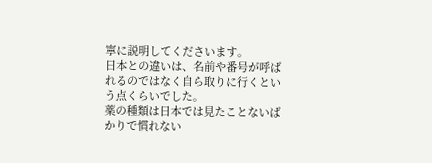寧に説明してくださいます。
日本との違いは、名前や番号が呼ばれるのではなく自ら取りに行くという点くらいでした。
薬の種類は日本では見たことないばかりで慣れない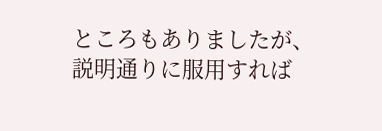ところもありましたが、
説明通りに服用すれば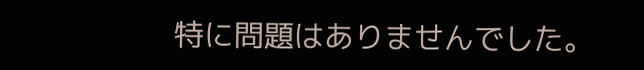特に問題はありませんでした。